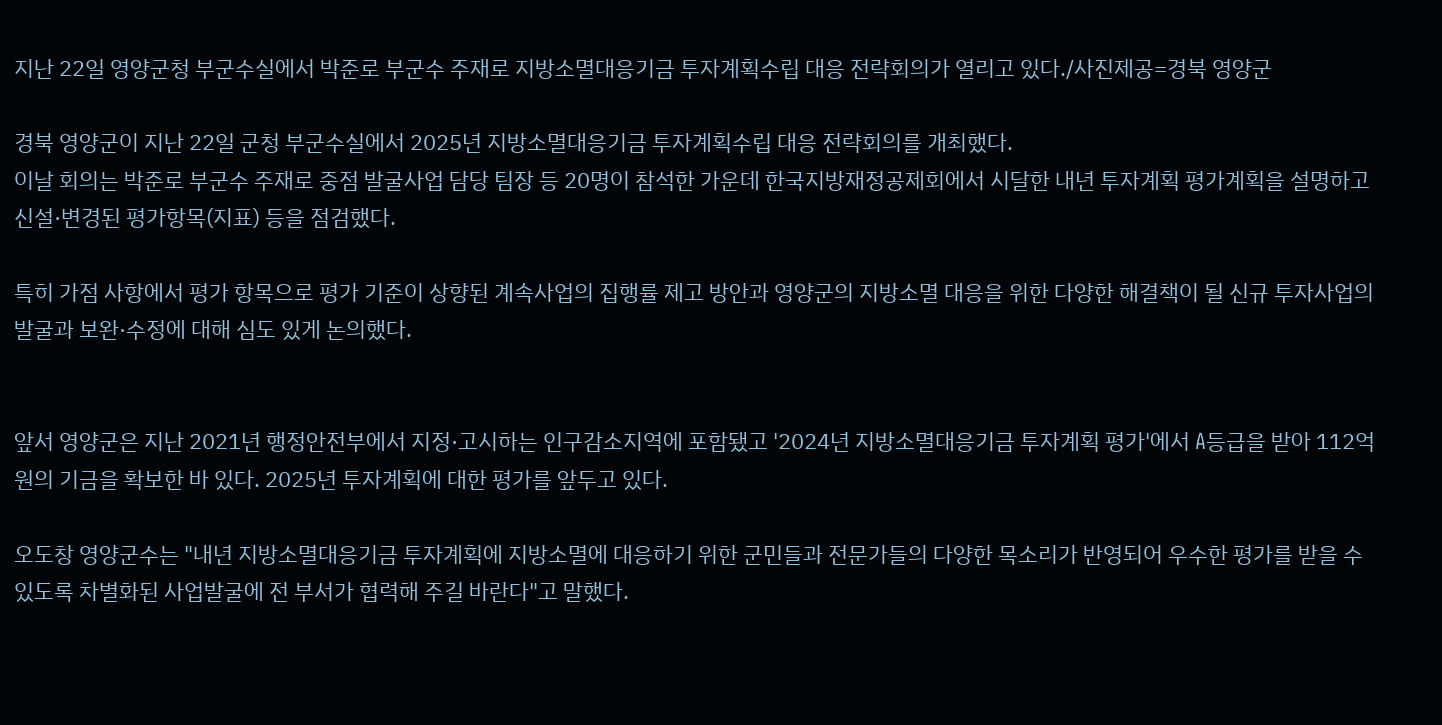지난 22일 영양군청 부군수실에서 박준로 부군수 주재로 지방소멸대응기금 투자계획수립 대응 전략회의가 열리고 있다./사진제공=경북 영양군

경북 영양군이 지난 22일 군청 부군수실에서 2025년 지방소멸대응기금 투자계획수립 대응 전략회의를 개최했다.
이날 회의는 박준로 부군수 주재로 중점 발굴사업 담당 팀장 등 20명이 참석한 가운데 한국지방재정공제회에서 시달한 내년 투자계획 평가계획을 설명하고 신설·변경된 평가항목(지표) 등을 점검했다.

특히 가점 사항에서 평가 항목으로 평가 기준이 상향된 계속사업의 집행률 제고 방안과 영양군의 지방소멸 대응을 위한 다양한 해결책이 될 신규 투자사업의 발굴과 보완·수정에 대해 심도 있게 논의했다.


앞서 영양군은 지난 2021년 행정안전부에서 지정·고시하는 인구감소지역에 포함됐고 '2024년 지방소멸대응기금 투자계획 평가'에서 A등급을 받아 112억원의 기금을 확보한 바 있다. 2025년 투자계획에 대한 평가를 앞두고 있다.

오도창 영양군수는 "내년 지방소멸대응기금 투자계획에 지방소멸에 대응하기 위한 군민들과 전문가들의 다양한 목소리가 반영되어 우수한 평가를 받을 수 있도록 차별화된 사업발굴에 전 부서가 협력해 주길 바란다"고 말했다.